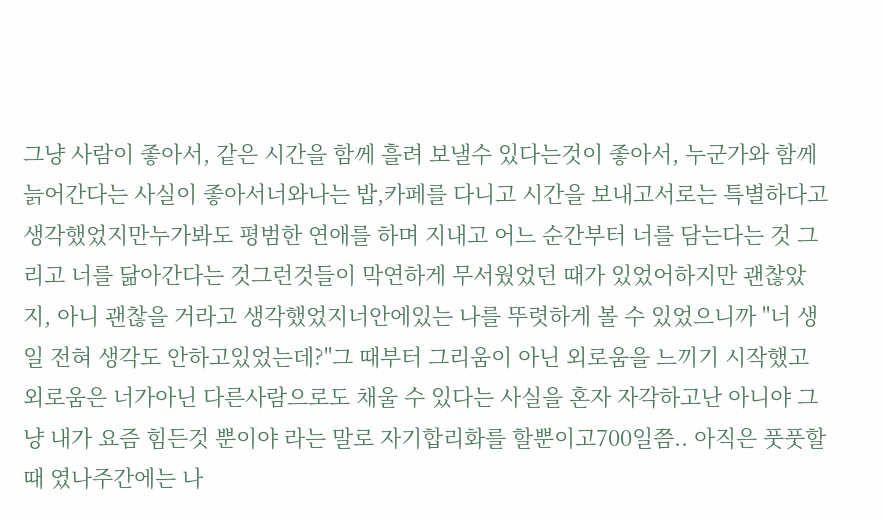그냥 사람이 좋아서, 같은 시간을 함께 흘려 보낼수 있다는것이 좋아서, 누군가와 함께 늙어간다는 사실이 좋아서너와나는 밥,카페를 다니고 시간을 보내고서로는 특별하다고 생각했었지만누가봐도 평범한 연애를 하며 지내고 어느 순간부터 너를 담는다는 것 그리고 너를 닮아간다는 것그런것들이 막연하게 무서웠었던 때가 있었어하지만 괜찮았지, 아니 괜찮을 거라고 생각했었지너안에있는 나를 뚜렷하게 볼 수 있었으니까 "너 생일 전혀 생각도 안하고있었는데?"그 때부터 그리움이 아닌 외로움을 느끼기 시작했고외로움은 너가아닌 다른사람으로도 채울 수 있다는 사실을 혼자 자각하고난 아니야 그냥 내가 요즘 힘든것 뿐이야 라는 말로 자기합리화를 할뿐이고700일쯤.. 아직은 풋풋할때 였나주간에는 나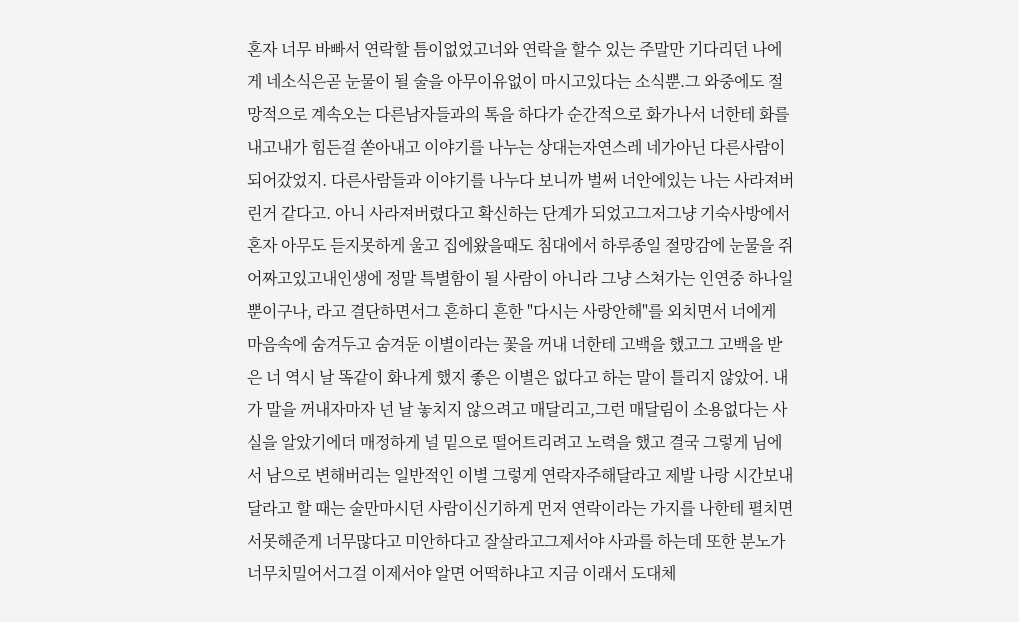혼자 너무 바빠서 연락할 틈이없었고너와 연락을 할수 있는 주말만 기다리던 나에게 네소식은곧 눈물이 될 술을 아무이유없이 마시고있다는 소식뿐.그 와중에도 절망적으로 계속오는 다른남자들과의 톡을 하다가 순간적으로 화가나서 너한테 화를내고내가 힘든걸 쏟아내고 이야기를 나누는 상대는자연스레 네가아닌 다른사람이 되어갔었지. 다른사람들과 이야기를 나누다 보니까 벌써 너안에있는 나는 사라져버린거 같다고. 아니 사라져버렸다고 확신하는 단계가 되었고그저그냥 기숙사방에서 혼자 아무도 듣지못하게 울고 집에왔을때도 침대에서 하루종일 절망감에 눈물을 쥐어짜고있고내인생에 정말 특별함이 될 사람이 아니라 그냥 스쳐가는 인연중 하나일 뿐이구나, 라고 결단하면서그 흔하디 흔한 "다시는 사랑안해"를 외치면서 너에게 마음속에 숨겨두고 숨겨둔 이별이라는 꽃을 꺼내 너한테 고백을 했고그 고백을 받은 너 역시 날 똑같이 화나게 했지 좋은 이별은 없다고 하는 말이 틀리지 않았어. 내가 말을 꺼내자마자 넌 날 놓치지 않으려고 매달리고,그런 매달림이 소용없다는 사실을 알았기에더 매정하게 널 밑으로 떨어트리려고 노력을 했고 결국 그렇게 님에서 남으로 변해버리는 일반적인 이별 그렇게 연락자주해달라고 제발 나랑 시간보내달라고 할 때는 술만마시던 사람이신기하게 먼저 연락이라는 가지를 나한테 펼치면서못해준게 너무많다고 미안하다고 잘살라고그제서야 사과를 하는데 또한 분노가 너무치밀어서그걸 이제서야 알면 어떡하냐고 지금 이래서 도대체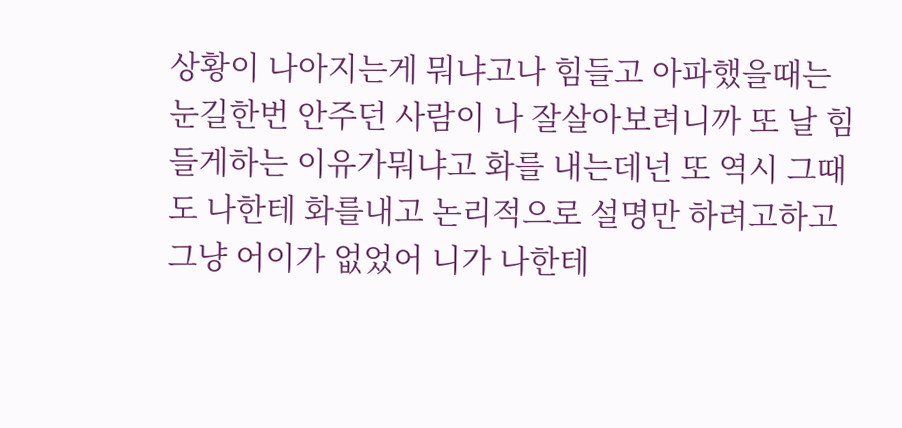상황이 나아지는게 뭐냐고나 힘들고 아파했을때는 눈길한번 안주던 사람이 나 잘살아보려니까 또 날 힘들게하는 이유가뭐냐고 화를 내는데넌 또 역시 그때도 나한테 화를내고 논리적으로 설명만 하려고하고그냥 어이가 없었어 니가 나한테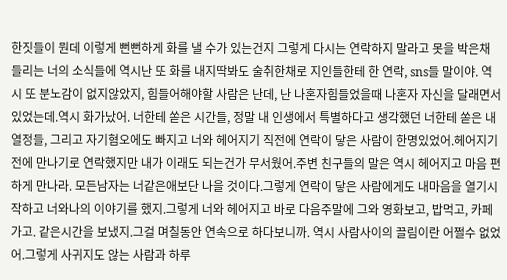한짓들이 뭔데 이렇게 뻔뻔하게 화를 낼 수가 있는건지 그렇게 다시는 연락하지 말라고 못을 박은채 들리는 너의 소식들에 역시난 또 화를 내지딱봐도 술취한채로 지인들한테 한 연락, sns들 말이야. 역시 또 분노감이 없지않았지, 힘들어해야할 사람은 난데, 난 나혼자힘들었을때 나혼자 자신을 달래면서 있었는데.역시 화가났어. 너한테 쏟은 시간들, 정말 내 인생에서 특별하다고 생각했던 너한테 쏟은 내 열정들, 그리고 자기혐오에도 빠지고 너와 헤어지기 직전에 연락이 닿은 사람이 한명있었어.헤어지기 전에 만나기로 연락했지만 내가 이래도 되는건가 무서웠어.주변 친구들의 말은 역시 헤어지고 마음 편하게 만나라. 모든남자는 너같은애보단 나을 것이다.그렇게 연락이 닿은 사람에게도 내마음을 열기시작하고 너와나의 이야기를 했지.그렇게 너와 헤어지고 바로 다음주말에 그와 영화보고, 밥먹고, 카페가고. 같은시간을 보냈지.그걸 며칠동안 연속으로 하다보니까. 역시 사람사이의 끌림이란 어쩔수 없었어.그렇게 사귀지도 않는 사람과 하루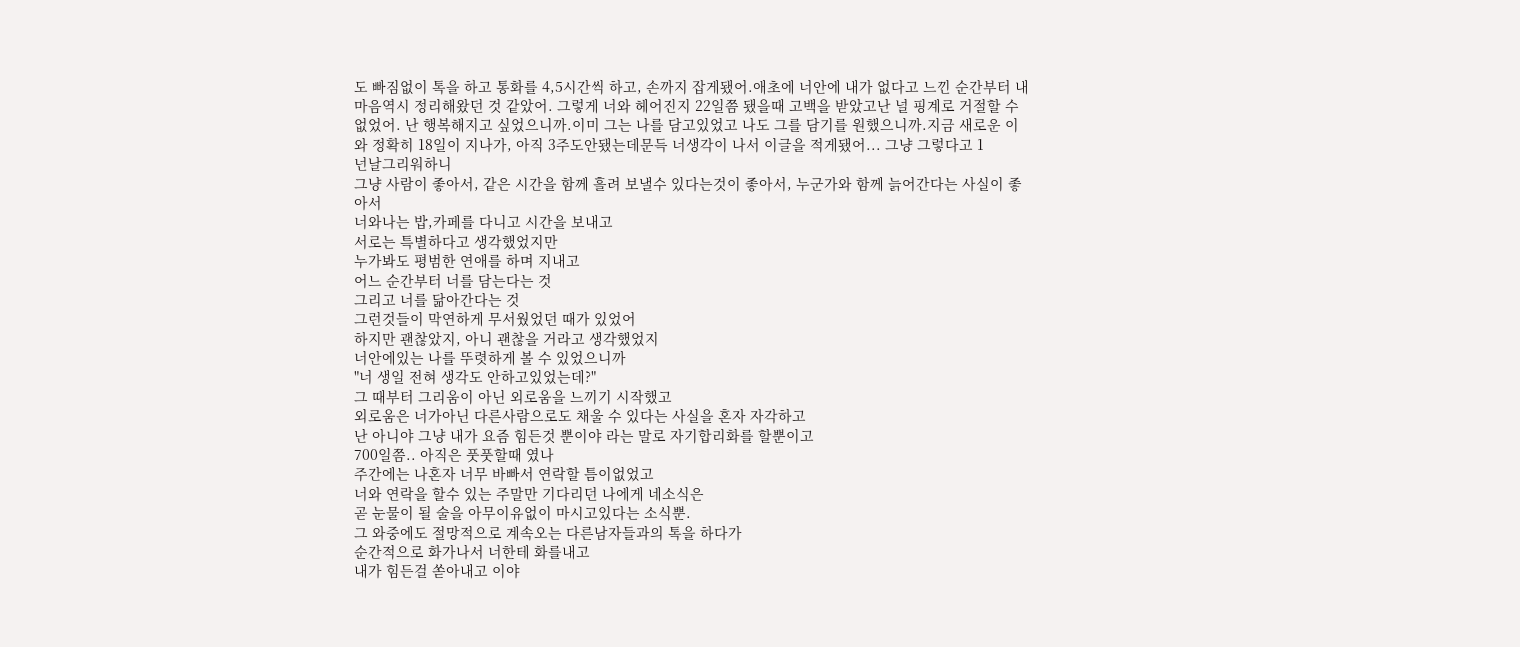도 빠짐없이 톡을 하고 통화를 4,5시간씩 하고, 손까지 잡게됐어.애초에 너안에 내가 없다고 느낀 순간부터 내 마음역시 정리해왔던 것 같았어. 그렇게 너와 헤어진지 22일쯤 됐을때 고백을 받았고난 널 핑계로 거절할 수 없었어. 난 행복해지고 싶었으니까.이미 그는 나를 담고있었고 나도 그를 담기를 원했으니까.지금 새로운 이와 정확히 18일이 지나가, 아직 3주도안됐는데문득 너생각이 나서 이글을 적게됐어... 그냥 그렇다고 1
넌날그리워하니
그냥 사람이 좋아서, 같은 시간을 함께 흘려 보낼수 있다는것이 좋아서, 누군가와 함께 늙어간다는 사실이 좋아서
너와나는 밥,카페를 다니고 시간을 보내고
서로는 특별하다고 생각했었지만
누가봐도 평범한 연애를 하며 지내고
어느 순간부터 너를 담는다는 것
그리고 너를 닮아간다는 것
그런것들이 막연하게 무서웠었던 때가 있었어
하지만 괜찮았지, 아니 괜찮을 거라고 생각했었지
너안에있는 나를 뚜렷하게 볼 수 있었으니까
"너 생일 전혀 생각도 안하고있었는데?"
그 때부터 그리움이 아닌 외로움을 느끼기 시작했고
외로움은 너가아닌 다른사람으로도 채울 수 있다는 사실을 혼자 자각하고
난 아니야 그냥 내가 요즘 힘든것 뿐이야 라는 말로 자기합리화를 할뿐이고
700일쯤.. 아직은 풋풋할때 였나
주간에는 나혼자 너무 바빠서 연락할 틈이없었고
너와 연락을 할수 있는 주말만 기다리던 나에게 네소식은
곧 눈물이 될 술을 아무이유없이 마시고있다는 소식뿐.
그 와중에도 절망적으로 계속오는 다른남자들과의 톡을 하다가
순간적으로 화가나서 너한테 화를내고
내가 힘든걸 쏟아내고 이야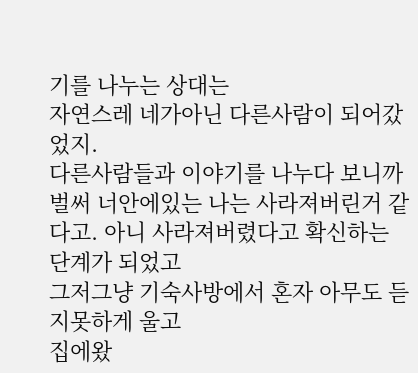기를 나누는 상대는
자연스레 네가아닌 다른사람이 되어갔었지.
다른사람들과 이야기를 나누다 보니까
벌써 너안에있는 나는 사라져버린거 같다고. 아니 사라져버렸다고 확신하는 단계가 되었고
그저그냥 기숙사방에서 혼자 아무도 듣지못하게 울고
집에왔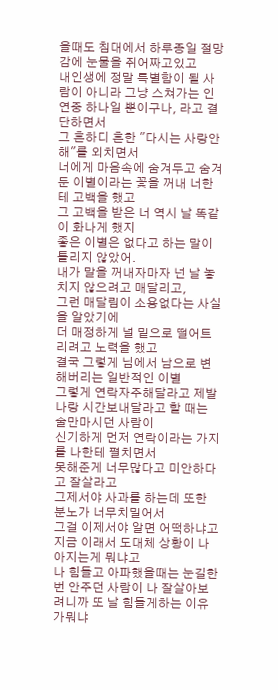을때도 침대에서 하루종일 절망감에 눈물을 쥐어짜고있고
내인생에 정말 특별함이 될 사람이 아니라 그냥 스쳐가는 인연중 하나일 뿐이구나, 라고 결단하면서
그 흔하디 흔한 "다시는 사랑안해"를 외치면서
너에게 마음속에 숨겨두고 숨겨둔 이별이라는 꽃을 꺼내 너한테 고백을 했고
그 고백을 받은 너 역시 날 똑같이 화나게 했지
좋은 이별은 없다고 하는 말이 틀리지 않았어.
내가 말을 꺼내자마자 넌 날 놓치지 않으려고 매달리고,
그런 매달림이 소용없다는 사실을 알았기에
더 매정하게 널 밑으로 떨어트리려고 노력을 했고
결국 그렇게 님에서 남으로 변해버리는 일반적인 이별
그렇게 연락자주해달라고 제발 나랑 시간보내달라고 할 때는 술만마시던 사람이
신기하게 먼저 연락이라는 가지를 나한테 펼치면서
못해준게 너무많다고 미안하다고 잘살라고
그제서야 사과를 하는데 또한 분노가 너무치밀어서
그걸 이제서야 알면 어떡하냐고 지금 이래서 도대체 상황이 나아지는게 뭐냐고
나 힘들고 아파했을때는 눈길한번 안주던 사람이 나 잘살아보려니까 또 날 힘들게하는 이유가뭐냐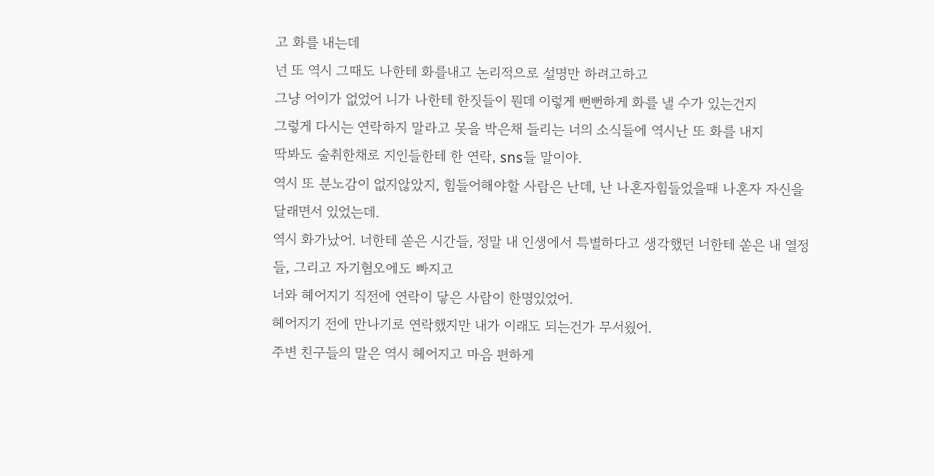고 화를 내는데
넌 또 역시 그때도 나한테 화를내고 논리적으로 설명만 하려고하고
그냥 어이가 없었어 니가 나한테 한짓들이 뭔데 이렇게 뻔뻔하게 화를 낼 수가 있는건지
그렇게 다시는 연락하지 말라고 못을 박은채 들리는 너의 소식들에 역시난 또 화를 내지
딱봐도 술취한채로 지인들한테 한 연락, sns들 말이야.
역시 또 분노감이 없지않았지, 힘들어해야할 사람은 난데, 난 나혼자힘들었을때 나혼자 자신을 달래면서 있었는데.
역시 화가났어. 너한테 쏟은 시간들, 정말 내 인생에서 특별하다고 생각했던 너한테 쏟은 내 열정들, 그리고 자기혐오에도 빠지고
너와 헤어지기 직전에 연락이 닿은 사람이 한명있었어.
헤어지기 전에 만나기로 연락했지만 내가 이래도 되는건가 무서웠어.
주변 친구들의 말은 역시 헤어지고 마음 편하게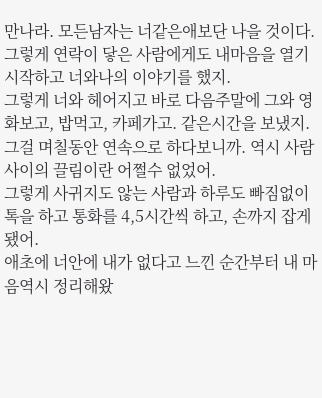만나라. 모든남자는 너같은애보단 나을 것이다.
그렇게 연락이 닿은 사람에게도 내마음을 열기시작하고 너와나의 이야기를 했지.
그렇게 너와 헤어지고 바로 다음주말에 그와 영화보고, 밥먹고, 카페가고. 같은시간을 보냈지.
그걸 며칠동안 연속으로 하다보니까. 역시 사람사이의 끌림이란 어쩔수 없었어.
그렇게 사귀지도 않는 사람과 하루도 빠짐없이 톡을 하고 통화를 4,5시간씩 하고, 손까지 잡게됐어.
애초에 너안에 내가 없다고 느낀 순간부터 내 마음역시 정리해왔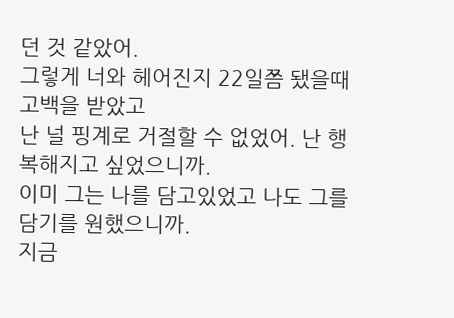던 것 같았어.
그렇게 너와 헤어진지 22일쯤 됐을때 고백을 받았고
난 널 핑계로 거절할 수 없었어. 난 행복해지고 싶었으니까.
이미 그는 나를 담고있었고 나도 그를 담기를 원했으니까.
지금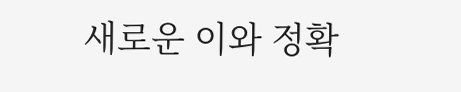새로운 이와 정확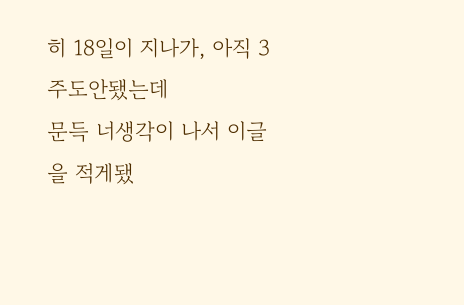히 18일이 지나가, 아직 3주도안됐는데
문득 너생각이 나서 이글을 적게됐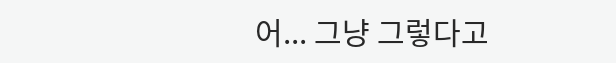어... 그냥 그렇다고